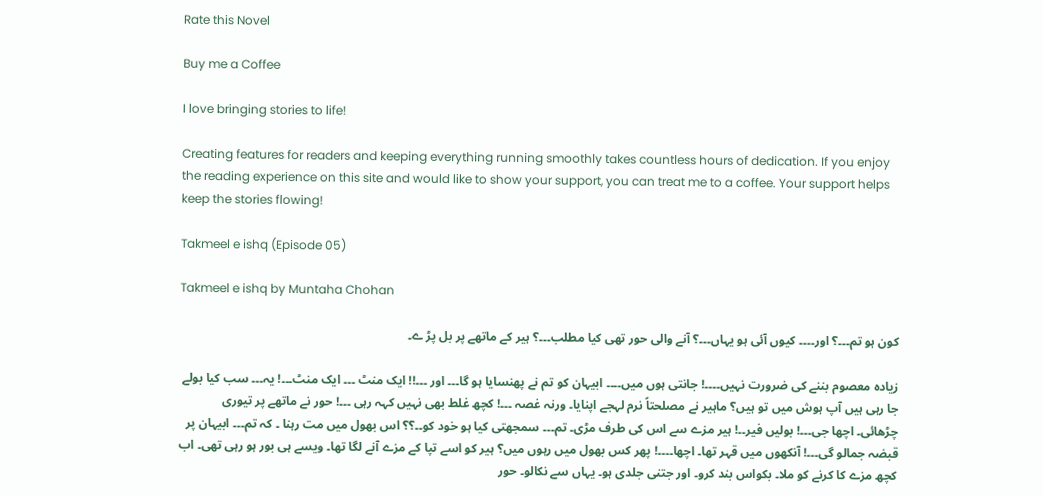Rate this Novel

Buy me a Coffee

I love bringing stories to life!

Creating features for readers and keeping everything running smoothly takes countless hours of dedication. If you enjoy the reading experience on this site and would like to show your support, you can treat me to a coffee. Your support helps keep the stories flowing!

Takmeel e ishq (Episode 05)

Takmeel e ishq by Muntaha Chohan

کون ہو تم۔۔۔؟ اور۔۔۔۔ کیوں آئی ہو یہاں۔۔۔؟ آنے والی حور تھی کیا مطلب۔۔۔؟ ہیر کے ماتھے پر بل پڑ ے۔

زیادہ معصوم بننے کی ضرورت نہیں۔۔۔۔! جانتی ہوں میں۔۔۔۔ ابیہان کو تم نے پھنسایا ہو گا۔۔۔ اور ۔۔۔!! ایک منٹ ۔۔۔ ایک منٹ۔۔۔! یہ۔۔۔ سب کیا بولے جا رہی ہیں آپ ہوش میں تو ہیں؟ ماہیر نے مصلحتاً نرم لہجے اپنایا۔ ورنہ غصہ ۔۔۔! کچھ غلط بھی نہیں کہہ رہی ۔۔۔! حور نے ماتھے پر تیوری چڑھائی۔ اچھا جی۔۔۔! بولیں فیر۔۔! ہیر مزے سے اس کی طرف مڑی۔ تم۔۔۔ سمجھتی کیا ہو خود کو۔۔؟؟ اس بھول میں مت رہنا ۔ کہ تم۔۔۔ ابیہان پر قبضہ جمالو گی۔۔۔! آنکھوں میں قہر تھا۔ اچھا۔۔۔۔! پھر کس بھول میں رہوں میں؟ ہیر کو اسے تپا کے مزے آنے لگا تھا۔ ویسے ہی بور ہو رہی تھی۔ اب کچھ مزے کا کرنے کو ملا۔ بکواس بند کرو۔ اور جتنی جلدی ہو۔ یہاں سے نکالو۔ حور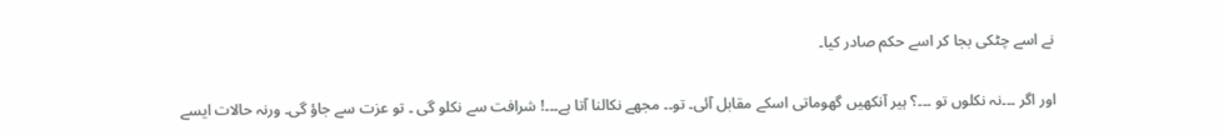نے اسے چٹکی بجا کر اسے حکم صادر کیا۔

اور اگر ۔۔۔نہ نکلوں تو ۔۔۔؟ ہیر آنکھیں گھوماتی اسکے مقابل آئی۔ تو۔۔ مجھے نکالنا آتا ہے۔۔۔! شرافت سے نکلو گی ۔ تو عزت سے جاؤ گی۔ ورنہ حالات ایسے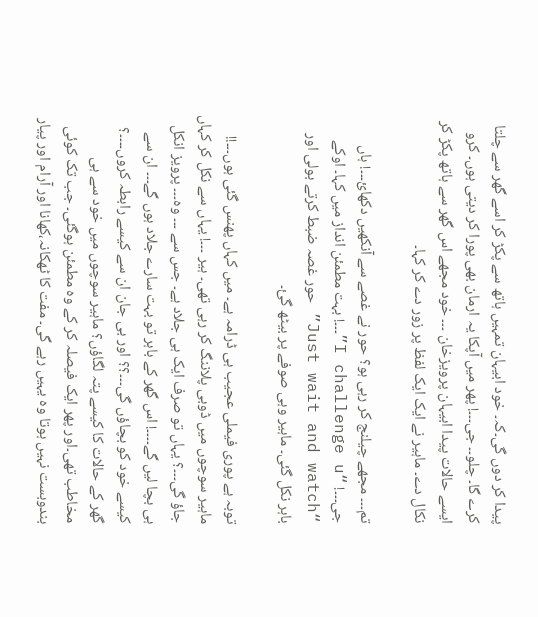پیدا کر دوں گی۔کہ۔ خود ابیہان تمہیں ہاتھ سے پکڑ کر اسے گھر سے چلتا کرے گا۔ چلو۔۔ جی۔۔۔! پھر میں آپکا یہ ارمان بھی پورا کر دیتی ہوں۔ کرو ایسے حالات پیدا ابیہان پرویزخان ۔۔۔ خود مجھے اس گھر سے ہاتھ پکڑ کر نکال دے۔ ماہیر نے ایک ایک لفظ پر زور دے کر کہا۔

تم۔۔۔ مجھے چیلنج کر رہی ہو؟ حور نے غصے سے آنکھیں دکھائ۔۔۔! ہاں جی۔۔۔! “I challenge u”۔۔۔! بہت مطمئن انداز میں کہا۔ اوکے “Just wait and watch” حور غصہ ضبط کرتے بولی اور باہر نکل گئی۔ ماہیر وہی صوفے پر بیٹھ گئ۔

توبہ ہے پوری فیملی عجیب ہی ڈرامہ ہے۔ میں کہاں پھنس گئی ہوں۔۔۔!! ماہیر سوچوں میں ڈوبی پلاننگ کر رہی تھی۔ ہیر ۔۔۔! یہاں سے نکل کر کہاں جاؤ گی۔۔۔؟ یہاں تو صرف ایک ہی جلاد ہے۔ جس سے ۔۔۔ وہ۔۔۔ پرویز انکل ہی بچا لیں گے۔۔۔۔! اس گھر کے باہر تو بہت سارے جلاد ہوں گے۔۔۔ ان سے کیسے خود کو بچاؤں گی۔۔۔؟؟ اور بی جان ان سے کیسے رابطہ کروں۔۔۔۔؟ گھر کے حالات کا کیسے پتہ لگاؤں؟ ماہیر سوچوں میں خود سے ہی مخاطب تھی۔اور پھر ایک فیصلہ کر کے وہ مطمئن ہوگئی۔ جب تک کوئی بندوبست نہیں ہوتا وہ یہیں رہے گی۔ مفت کا ٹھکانہ،کھانا اور آرام اور پیار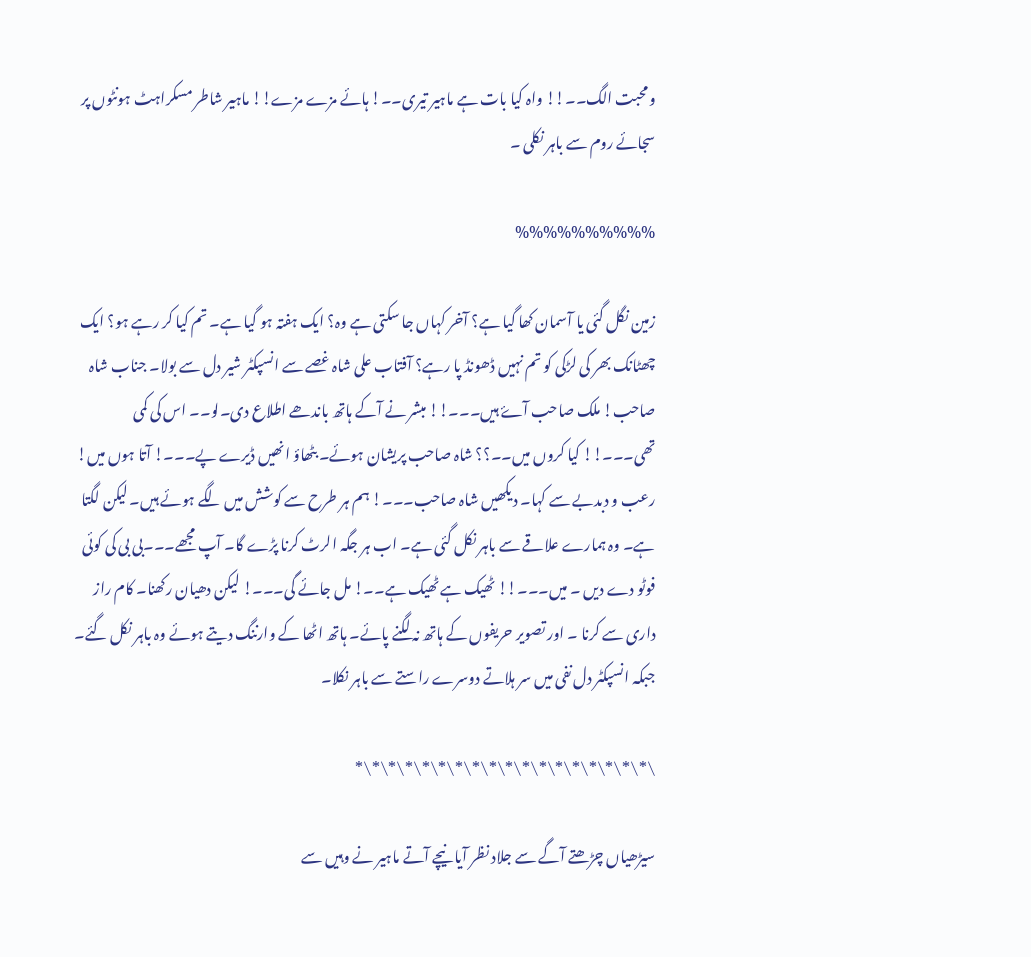ومحبت الگ۔۔!! واہ کیا بات ہے ماہیر تیری۔۔! ہائے مزے مزے!! ماہیر شاطر مسکراہٹ ہونٹوں پر سجائے روم سے باہر نکلی ۔

%%%%%%%%%%

زمین نگل گئی یا آسمان کھا گیا ہے؟ آخر کہاں جا سکتی ہے وہ؟ ایک ہفتہ ہو گیا ہے۔ تم کیا کر رہے ہو؟ ایک چھٹانک بھر کی لڑکی کو تم نہیں ڈھونڈ پا رہے؟ آفتاب علی شاہ غصے سے انسپکٹر شیر دل سے بولا۔ جناب شاہ صاحب! ملک صاحب آۓ ہیں۔۔۔!! مبشر نے آکے ہاتھ باندھے اطلاع دی۔لو۔۔ اس کی کمی تھی۔۔۔!! کیا کروں میں۔۔؟؟ شاہ صاحب پریشان ہوئے۔ بٹھاؤ انھیں ڈیرے پے۔۔۔! آتا ہوں میں! رعب و دبدبے سے کہا۔ دیکھیں شاہ صاحب۔۔۔! ہم ہر طرح سے کوشش میں لگے ہوئے ہیں۔ لیکن لگتا ہے۔ وہ ہمارے علاقے سے باہر نکل گئی ہے۔ اب ہر جگہ الرٹ کرنا پڑے گا۔ آپ مجھے۔۔۔بی بی کی کوئی فوٹو دے دیں ۔ میں۔۔۔!! ٹھیک ہے ٹھیک ہے۔۔! مل جائے گی۔۔۔! لیکن دھیان رکھنا۔ کام راز داری سے کرنا ۔ اور تصویر حریفوں کے ہاتھ نہ لگنے پائے۔ ہاتھ اٹھا کے وارننگ دیتے ہوئے وہ باہر نکل گئے۔ جبکہ انسپکٹر دل نفی میں سر ہلاتے دوسرے راستے سے باہر نکلا۔

\*\*\*\*\*\*\*\*\*\*\*\*\*\*\*\*\*\*

سیڑھیاں چڑھتے آگے سے جلاد نظر آیا نیچے آتے ماہیر نے وہیں سے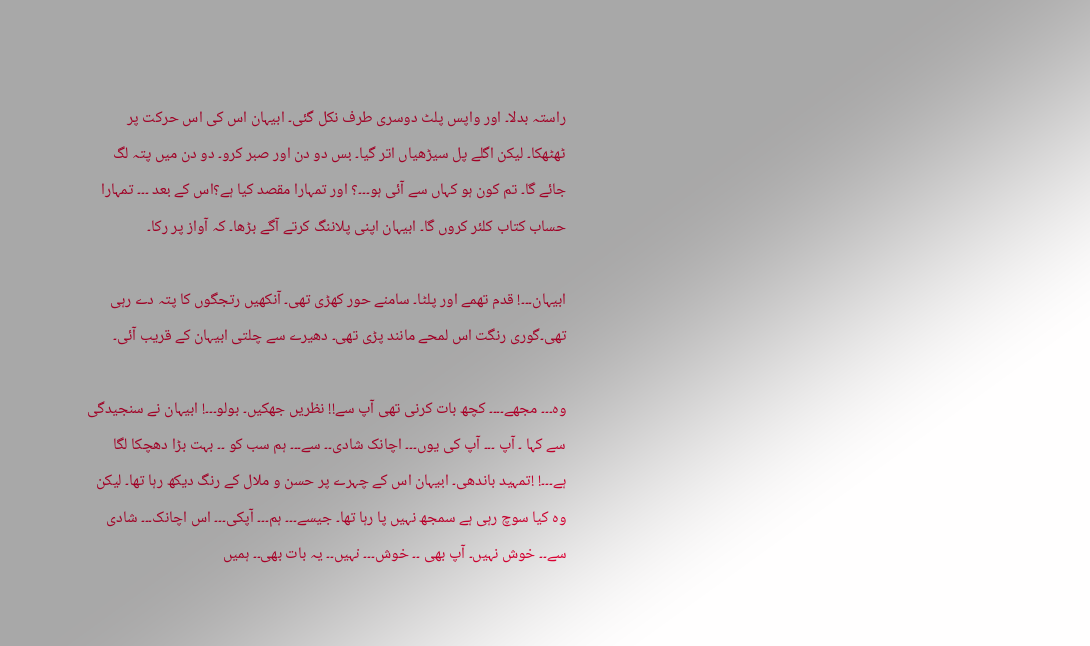راستہ بدلا۔ اور واپس پلٹ دوسری طرف نکل گئی۔ ابیہان اس کی اس حرکت پر ٹھٹھکا۔ لیکن اگلے پل سیڑھیاں اتر گیا۔ بس دو دن اور صبر کرو۔ دو دن میں پتہ لگ جائے گا۔ تم کون ہو کہاں سے آئی ہو۔۔۔؟ اور تمہارا مقصد کیا ہے؟اس کے بعد ۔۔۔ تمہارا حساب کتاب کلئر کروں گا۔ ابیہان اپنی پلاننگ کرتے آگے بڑھا۔ کہ آواز پر رکا۔

ابیہان۔۔۔! قدم تھمے اور پلٹا۔ سامنے حور کھڑی تھی۔ آنکھیں رتجگوں کا پتہ دے رہی تھی۔گوری رنگت اس لمحے مانند پڑی تھی۔ دھیرے سے چلتی ابیہان کے قریب آئی۔

وہ۔۔۔ مجھے۔۔۔۔ کچھ بات کرنی تھی آپ سے!! نظریں جھکیں۔ بولو۔۔۔! ابیہان نے سنجیدگی سے کہا ۔ آپ ۔۔۔ آپ کی یوں۔۔۔ اچانک شادی۔۔ سے۔۔۔ ہم سب کو ۔۔ بہت بڑا دھچکا لگا ہے۔۔۔! !تمہید باندھی۔ ابیہان اس کے چہرے پر حسن و ملال کے رنگ دیکھ رہا تھا۔ لیکن وہ کیا سوچ رہی ہے سمجھ نہیں پا رہا تھا۔ جیسے۔۔۔ ہم۔۔۔ آپکی۔۔۔ اس اچانک۔۔۔ شادی سے۔۔ خوش نہیں۔ آپ بھی ۔۔ خوش۔۔۔ نہیں۔۔ یہ بات بھی۔۔ ہمیں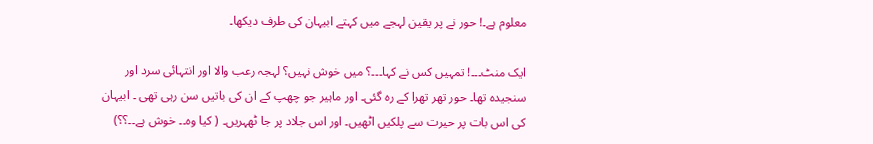معلوم ہے۔! حور نے پر یقین لہجے میں کہتے ابیہان کی طرف دیکھا۔

ایک منٹ۔۔۔! تمہیں کس نے کہا۔۔۔؟ میں خوش نہیں؟ لہجہ رعب والا اور انتہائی سرد اور سنجیدہ تھا۔ حور تھر تھرا کے رہ گئی۔ اور ماہیر جو چھپ کے ان کی باتیں سن رہی تھی ۔ ابیہان کی اس بات پر حیرت سے پلکیں اٹھیں۔ اور اس جلاد پر جا ٹھہریں۔ ( کیا وہ۔۔ خوش ہے۔۔؟؟)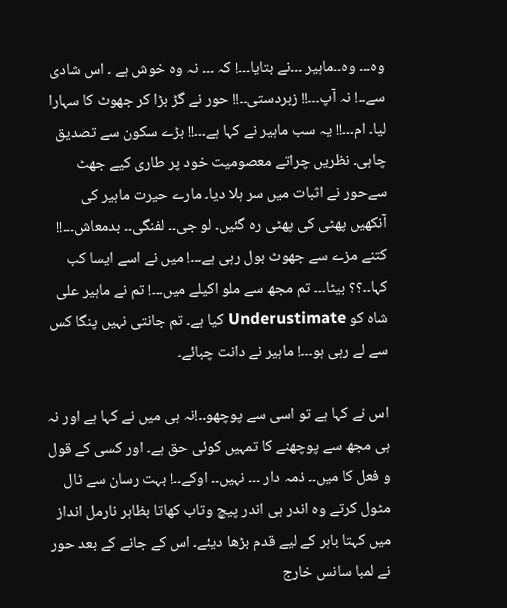وہ۔۔۔ وہ۔۔ماہیر ۔۔۔نے بتایا۔۔۔! کہ ۔۔۔ نہ وہ خوش ہے ۔ اس شادی سے۔۔! نہ آپ۔۔۔!! زبردستی۔۔!! حور نے گڑ بڑا کر جھوٹ کا سہارا لیا۔ ام۔۔۔!! یہ سب ماہیر نے کہا ہے۔۔۔!! بڑے سکون سے تصدیق چاہی۔ نظریں چراتے معصومیت خود پر طاری کیے جھٹ سےحور نے اثبات میں سر ہلا دیا۔ مارے حیرت ماہیر کی آنکھیں پھٹی کی پھٹی رہ گئیں۔ لو جی۔۔ لفنگی۔۔ بدمعاش۔۔۔!! کتنے مزے سے جھوٹ بول رہی ہے۔۔۔! میں نے اسے ایسا کب کہا۔۔؟؟ بیٹا۔۔۔ تم مجھ سے ملو اکیلے میں۔۔۔! تم نے ماہیر علی شاہ کو Underustimate کیا ہے۔ تم جانتی نہیں پنگا کس سے لے رہی ہو۔۔۔! ماہیر نے دانت چبائے۔

اس نے کہا ہے تو اسی سے پوچھو۔۔!نہ ہی میں نے کہا ہے اور نہ ہی مجھ سے پوچھنے کا تمہیں کوئی حق ہے۔ اور کسی کے قول و فعل کا میں۔۔ ذمہ دار ۔۔۔ نہیں۔۔ اوکے۔۔! بہت رسان سے ٹال مٹول کرتے وہ اندر ہی اندر پیچ وتاب کھاتا بظاہر نارمل انداز میں کہتا باہر کے لیے قدم بڑھا دیئے۔ اس کے جانے کے بعد حور نے لمبا سانس خارج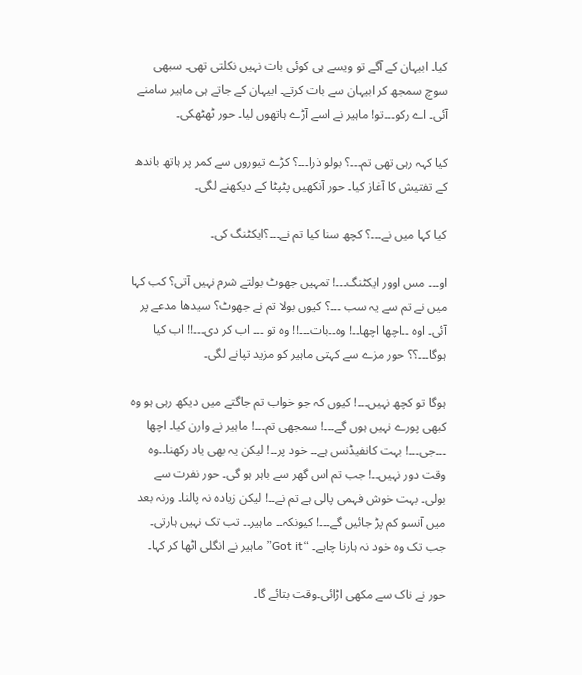کیا۔ ابیہان کے آگے تو ویسے ہی کوئی بات نہیں نکلتی تھی۔ سبھی سوچ سمجھ کر ابیہان سے بات کرتے۔ ابیہان کے جاتے ہی ماہیر سامنے آئی۔ اے رکو۔۔۔تو! ماہیر نے اسے آڑے ہاتھوں لیا۔ حور ٹھٹھکی۔

کیا کہہ رہی تھی تم۔۔۔؟ بولو ذرا۔۔۔؟ کڑے تیوروں سے کمر پر ہاتھ باندھ کے تفتیش کا آغاز کیا۔ حور آنکھیں پٹپٹا کے دیکھنے لگی۔

کیا کہا میں نے۔۔۔؟ کچھ سنا کیا تم نے۔۔۔؟ایکٹنگ کی۔

او۔۔۔ مس اوور ایکٹنگ۔۔۔! تمہیں جھوٹ بولتے شرم نہیں آتی؟ کب کہا میں نے تم سے یہ سب ۔۔۔؟ کیوں بولا تم نے جھوٹ؟ سیدھا مدعے پر آئی۔ اوہ ۔۔اچھا اچھا۔۔! وہ۔۔بات۔۔۔!! وہ تو ۔۔۔ اب کر دی۔۔۔!! اب کیا ہوگا۔۔۔؟؟ حور مزے سے کہتی ماہیر کو مزید تپانے لگی۔

ہوگا تو کچھ نہیں۔۔۔! کیوں کہ جو خواب تم جاگتے میں دیکھ رہی ہو وہ کبھی پورے نہیں ہوں گے۔۔۔! سمجھی تم۔۔۔! ماہیر نے وارن کیا۔ اچھا ۔۔۔جی۔۔۔! بہت کانفیڈنس ہے۔۔ خود پر۔۔! لیکن یہ بھی یاد رکھنا۔۔وہ وقت دور نہیں۔۔! جب تم اس گھر سے باہر ہو گی۔ حور نفرت سے بولی۔ بہت خوش فہمی پالی ہے تم نے۔۔! لیکن زیادہ نہ پالنا۔ ورنہ بعد میں آنسو کم پڑ جائیں گے۔۔۔! کیونکہ۔۔ ماہیر۔۔ تب تک نہیں ہارتی۔ جب تک وہ خود نہ ہارنا چاہے۔ “Got it” ماہیر نے انگلی اٹھا کر کہا۔

حور نے ناک سے مکھی اڑائی۔وقت بتائے گا۔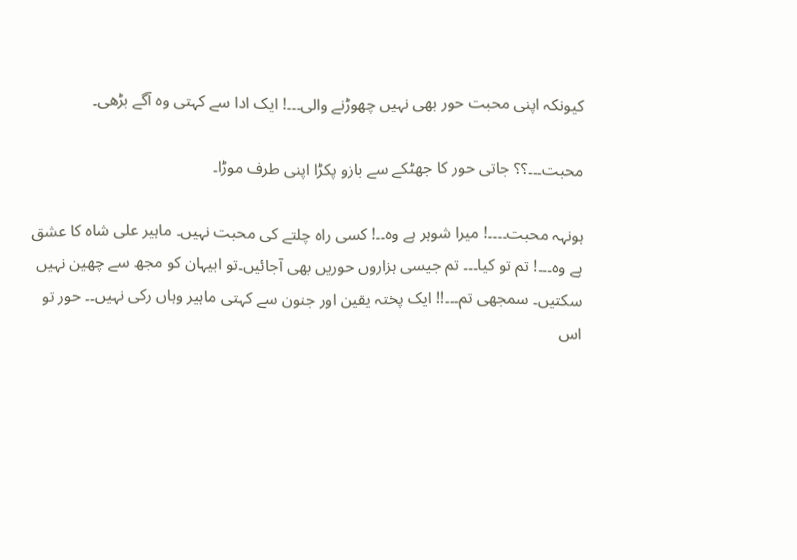کیونکہ اپنی محبت حور بھی نہیں چھوڑنے والی۔۔۔! ایک ادا سے کہتی وہ آگے بڑھی۔

محبت۔۔۔؟؟ جاتی حور کا جھٹکے سے بازو پکڑا اپنی طرف موڑا۔

ہونہہ محبت۔۔۔۔! میرا شوہر ہے وہ۔۔! کسی راہ چلتے کی محبت نہیں۔ ماہیر علی شاہ کا عشق ہے وہ۔۔۔! تم تو کیا۔۔۔ تم جیسی ہزاروں حوریں بھی آجائیں۔تو ابیہان کو مجھ سے چھین نہیں سکتیں۔ سمجھی تم۔۔۔!! ایک پختہ یقین اور جنون سے کہتی ماہیر وہاں رکی نہیں۔۔ حور تو اس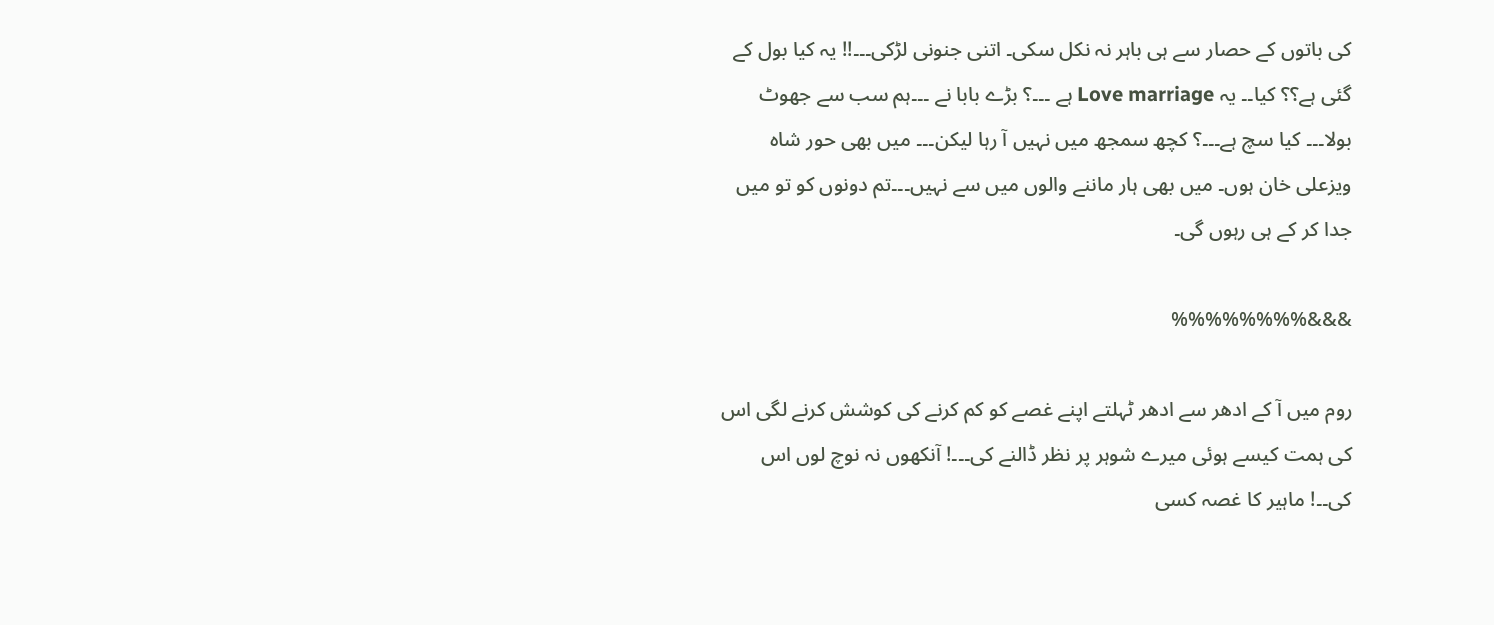کی باتوں کے حصار سے ہی باہر نہ نکل سکی۔ اتنی جنونی لڑکی۔۔۔!! یہ کیا بول کے گئی ہے؟؟ کیا۔۔ یہ Love marriage ہے ۔۔۔؟ بڑے بابا نے ۔۔۔ہم سب سے جھوٹ بولا۔۔۔ کیا سچ ہے۔۔۔؟ کچھ سمجھ میں نہیں آ رہا لیکن۔۔۔ میں بھی حور شاہ ویزعلی خان ہوں۔ میں بھی ہار ماننے والوں میں سے نہیں۔۔۔تم دونوں کو تو میں جدا کر کے ہی رہوں گی۔

&&&%%%%%%%%

روم میں آ کے ادھر سے ادھر ٹہلتے اپنے غصے کو کم کرنے کی کوشش کرنے لگی اس کی ہمت کیسے ہوئی میرے شوہر پر نظر ڈالنے کی۔۔۔! آنکھوں نہ نوچ لوں اس کی۔۔! ماہیر کا غصہ کسی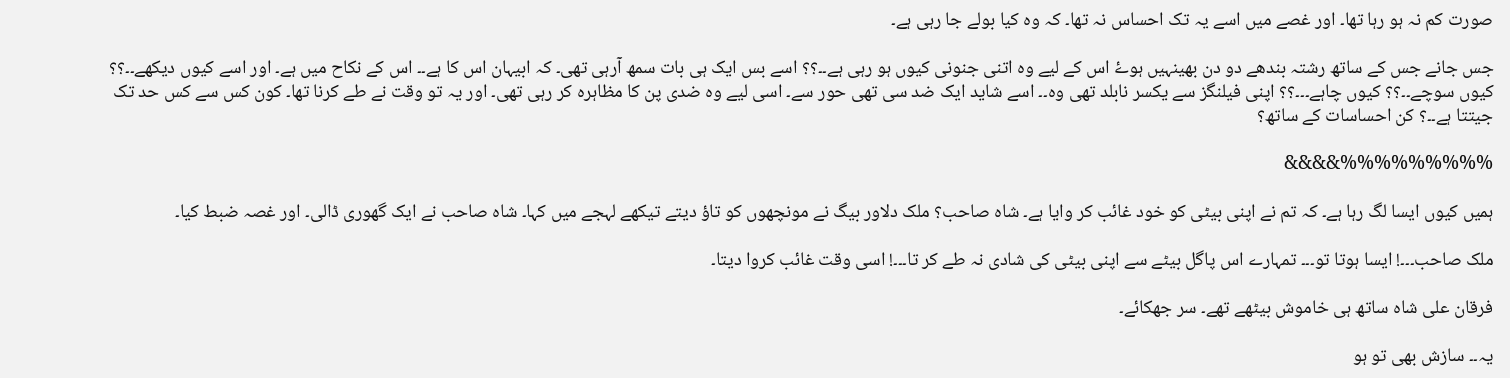صورت کم نہ ہو رہا تھا۔ اور غصے میں اسے یہ تک احساس نہ تھا۔ کہ وہ کیا بولے جا رہی ہے۔

جس جانے جس کے ساتھ رشتہ بندھے دو دن بھینہیں ہوۓ اس کے لیے وہ اتنی جنونی کیوں ہو رہی ہے۔۔؟؟ اسے بس ایک ہی بات سمھ آرہی تھی۔ کہ ابیہان اس کا ہے۔۔ اس کے نکاح میں ہے۔ اور اسے کیوں دیکھے۔۔؟؟ کیوں سوچے۔۔؟؟ کیوں چاہے۔۔۔؟؟ اپنی فیلنگز سے یکسر نابلد تھی وہ۔۔ اسے شاید ایک ضد سی تھی حور سے۔ اسی لیے وہ ضدی پن کا مظاہرہ کر رہی تھی۔ اور یہ تو وقت نے طے کرنا تھا۔ کون کس سے کس حد تک جیتتا ہے۔۔؟ کن احساسات کے ساتھ؟

%%%%%%%%%&&&&

ہمیں کیوں ایسا لگ رہا ہے۔ کہ تم نے اپنی بیٹی کو خود غائب کر وایا ہے۔ شاہ صاحب؟ ملک دلاور بیگ نے مونچھوں کو تاؤ دیتے تیکھے لہجے میں کہا۔ شاہ صاحب نے ایک گھوری ڈالی۔ اور غصہ ضبط کیا۔

ملک صاحب۔۔۔! ایسا ہوتا تو۔۔۔ تمہارے اس پاگل بیٹے سے اپنی بیٹی کی شادی نہ طے کر تا۔۔۔! اسی وقت غائب کروا دیتا۔

فرقان علی شاہ ساتھ ہی خاموش بیٹھے تھے۔ سر جھکائے۔

یہ۔۔ سازش بھی تو ہو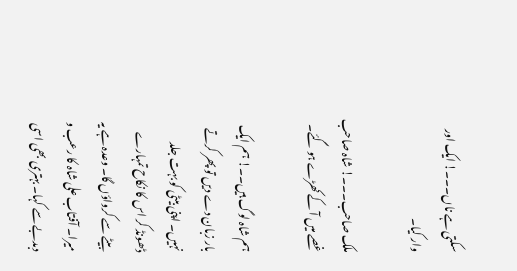سکتی ہے ناں۔۔۔! ایک اور وار کیا۔

ملک صاحب۔۔۔! شاہ صاحب غصے میں آ کے کھڑے ہو گئے۔

ہم شاہ لوگ ہیں۔۔! ہم ایک بار زبان دے دیں تو پھر کرتے نہیں۔ اپنی بیٹی کو بہت جلد ڈھونڈ کر اس کا نکاح تمہارے بیٹے سے کرواؤں گا۔ وعدہ ہے یہ میرا۔ آفتاب علی شاہ کا رعب و دبدبے سے کہا۔ بہتری بھی اسی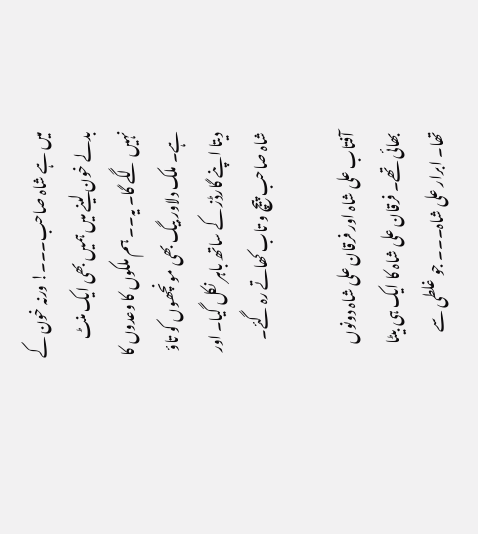میں ہے شاہ صاحب۔۔۔! ورنہ خون کے بدلے خون لینے میں ہمیں بھی ایک منٹ نہیں لگے گا۔ یہ۔۔ ہم ملکوں کا وعدوں کا ہے۔ ملک دلاور بیگ بھی مونچھوں کو تاؤ دیتا اپنے گارڈز کے ساتھ باہر نکل گیا۔ اور شاہ صاحب پیچ و تاب کھاتے رہ گئے۔

آفتاب علی شاہ اور فرقان علی شاہ دونوں بھائی تھے۔ فرقان علی شاہ کا ایک ہی بیٹا تھا۔ ابرار علی شاہ۔۔۔ جو غلطی سے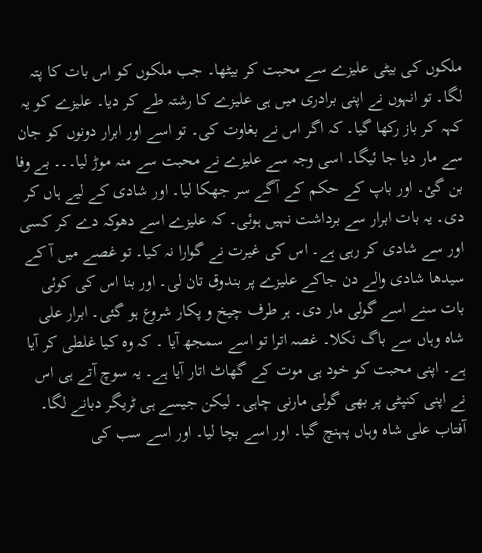ملکوں کی بیٹی علیزے سے محبت کر بیٹھا۔ جب ملکوں کو اس بات کا پتہ لگا۔ تو انہوں نے اپنی برادری میں ہی علیزے کا رشتہ طے کر دیا۔ علیزے کو یہ کہہ کر باز رکھا گیا۔ کہ اگر اس نے بغاوت کی۔ تو اسے اور ابرار دونوں کو جان سے مار دیا جا ئیگا۔ اسی وجہ سے علیزے نے محبت سے منہ موڑ لیا۔۔۔ بے وفا بن گئ۔ اور باپ کے حکم کے آگے سر جھکا لیا۔ اور شادی کے لیے ہاں کر دی۔ یہ بات ابرار سے برداشت نہیں ہوئی۔ کہ علیزے اسے دھوکہ دے کر کسی اور سے شادی کر رہی ہے۔ اس کی غیرت نے گوارا نہ کیا۔ تو غصے میں آ کے سیدھا شادی والے دن جاکے علیزے پر بندوق تان لی۔ اور بنا اس کی کوئی بات سنے اسے گولی مار دی۔ ہر طرف چیخ و پکار شروع ہو گئی۔ ابرار علی شاہ وہاں سے باگ نکلا۔ غصہ اترا تو اسے سمجھ آیا ۔ کہ وہ کیا غلطی کر آیا ہے۔ اپنی محبت کو خود ہی موت کے گھاٹ اتار آیا ہے۔ یہ سوچ آتے ہی اس نے اپنی کنپٹی پر بھی گولی مارنی چاہی۔ لیکن جیسے ہی ٹریگر دبانے لگا۔ آفتاب علی شاہ وہاں پہنچ گیا۔ اور اسے بچا لیا۔ اور اسے سب کی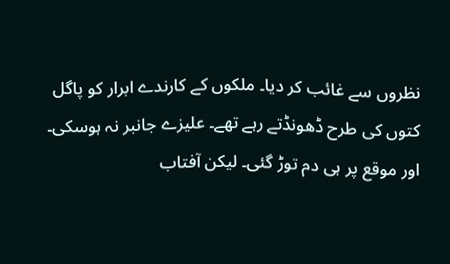نظروں سے غائب کر دیا۔ ملکوں کے کارندے ابرار کو پاگل کتوں کی طرح ڈھونڈتے رہے تھے۔ علیزے جانبر نہ ہوسکی۔ اور موقع پر ہی دم توڑ گئی۔ لیکن آفتاب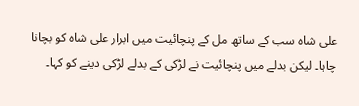علی شاہ سب کے ساتھ مل کے پنچائیت میں ابرار علی شاہ کو بچانا چاہا۔ لیکن بدلے میں پنچائیت نے لڑکی کے بدلے لڑکی دینے کو کہا۔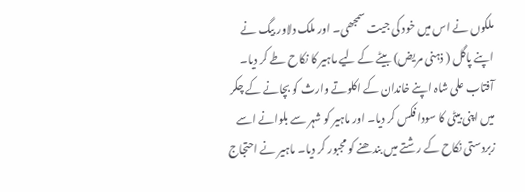ملکوں نے اس میں خود کی جیت سمجھی۔ اور ملک دلاور بیگ نے اپنے پاگل ( ذہنی مریض) بیٹے کے لیے ماہیر کا نکاح طے کر دیا۔ آفتاب علی شاہ اپنے خاندان کے اکلوتے وارث کو بچانے کے چکر میں اپنی بیٹی کا سودا فکس کر دیا۔ اور ماہیر کو شہر سے بلوانے اسے زبردستی نکاح کے رشتے میں بندھنے کو مجبور کر دیا۔ ماہیر نے احتجاج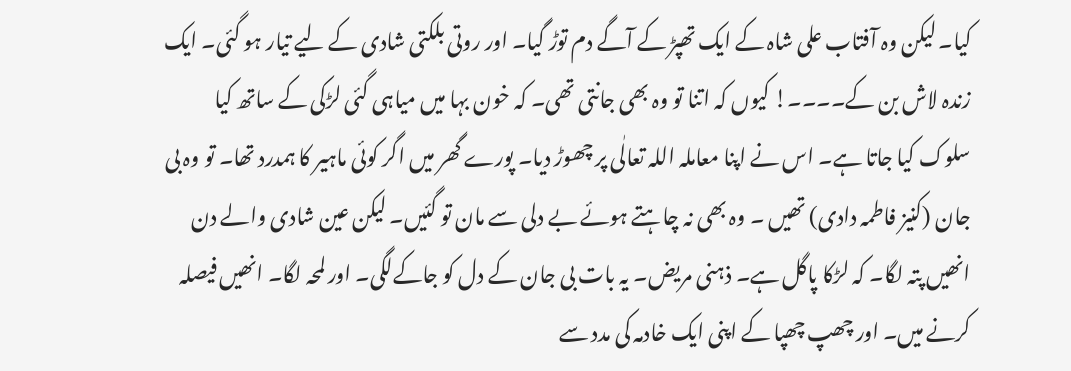کیا۔ لیکن وہ آفتاب علی شاہ کے ایک تھپڑ کے آگے دم توڑ گیا۔ اور روتی بلکتی شادی کے لیے تیار ہو گئی۔ ایک زندہ لاش بن کے۔۔۔۔! کیوں کہ اتنا تو وہ بھی جانتی تھی۔ کہ خون بہا میں میاہی گئی لڑکی کے ساتھ کیا سلوک کیا جاتا ہے۔ اس نے اپنا معاملہ اللہ تعالٰی پر چھوڑ دیا۔ پورے گھر میں اگر کوئی ماہیر کا ہمدرد تھا۔ تو وہ بی جان (کنیز فاطمہ دادی) تھیں ۔ وہ بھی نہ چاہتے ہوئے بے دلی سے مان تو گئیں۔ لیکن عین شادی والے دن انھیں پتہ لگا۔ کہ لڑکا پاگل ہے۔ ذہنی مریض۔ یہ بات بی جان کے دل کو جاکےلگی۔ اور لمحہ لگا۔ انھیں فیصلہ کرنے میں۔ اور چھپ چھپا کے اپنی ایک خادمہ کی مدد سے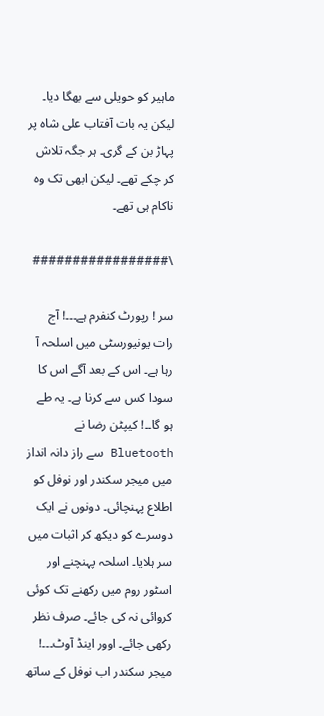ماہیر کو حویلی سے بھگا دیا۔ لیکن یہ بات آفتاب علی شاہ پر پہاڑ بن کے گری۔ ہر جگہ تلاش کر چکے تھے۔ لیکن ابھی تک وہ ناکام ہی تھے۔

\#################

سر ! رپورٹ کنفرم ہے۔۔۔! آج رات یونیورسٹی میں اسلحہ آ رہا ہے۔ اس کے بعد آگے اس کا سودا کس سے کرنا ہے۔ یہ طے ہو گا۔۔! کیپٹن رضا نے Bluetooth سے راز دانہ انداز میں میجر سکندر اور نوفل کو اطلاع پہنچائی۔ دونوں نے ایک دوسرے کو دیکھ کر اثبات میں سر ہلایا۔ اسلحہ پہنچنے اور اسٹور روم میں رکھنے تک کوئی کروائی نہ کی جائے۔ صرف نظر رکھی جائے۔ اوور اینڈ آوٹ۔۔۔! میجر سکندر اب نوفل کے ساتھ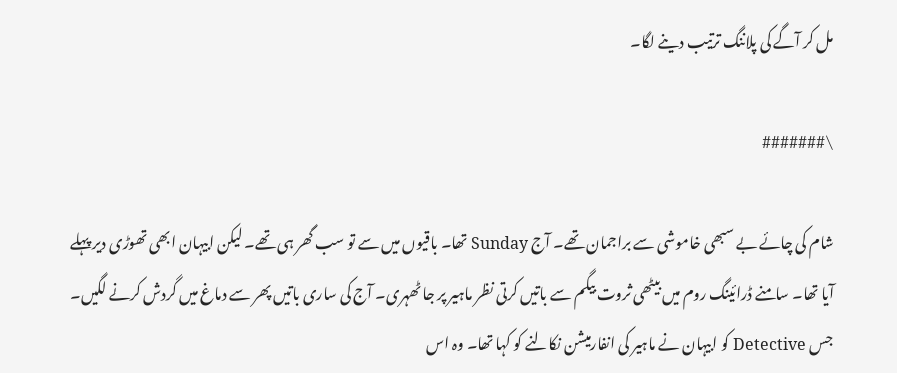مل کر آگے کی پلاننگ ترتیب دینے لگا۔

\#######

شام کی چائے بے سبھی خاموشی سے براجمان تھے۔ آج Sunday تھا۔ باقیوں میں سے تو سب گھر ہی تھے۔ لیکن ابیہان ابھی تھوڑی دیر پہلے آیا تھا۔ سامنے ڈرائینگ روم میں بیٹھی ثروت بیگم سے باتیں کرتی نظر ماہیر پر جا ٹھہری۔ آج کی ساری باتیں پھر سے دماغ میں گردش کرنے لگیں۔ جس Detective کو ابیہان نے ماہیر کی انفارمیشن نکالنے کو کہا تھا۔ وہ اس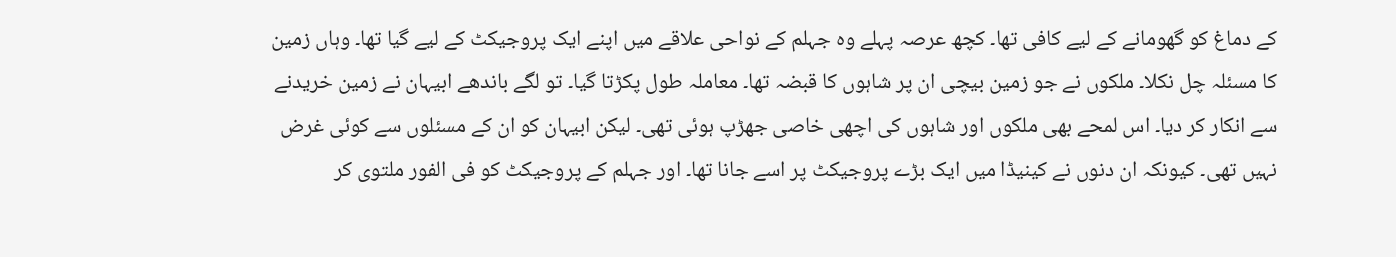کے دماغ کو گھومانے کے لیے کافی تھا۔ کچھ عرصہ پہلے وہ جہلم کے نواحی علاقے میں اپنے ایک پروجیکٹ کے لیے گیا تھا۔ وہاں زمین کا مسئلہ چل نکلا۔ ملکوں نے جو زمین بیچی ان پر شاہوں کا قبضہ تھا۔ معاملہ طول پکڑتا گیا۔ تو لگے باندھے ابیہان نے زمین خریدنے سے انکار کر دیا۔ اس لمحے بھی ملکوں اور شاہوں کی اچھی خاصی جھڑپ ہوئی تھی۔ لیکن ابیہان کو ان کے مسئلوں سے کوئی غرض نہیں تھی۔ کیونکہ ان دنوں نے کینیڈا میں ایک بڑے پروجیکٹ پر اسے جانا تھا۔ اور جہلم کے پروجیکٹ کو فی الفور ملتوی کر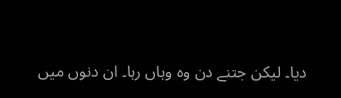دیا۔ لیکن جتنے دن وہ وہاں رہا۔ ان دنوں میں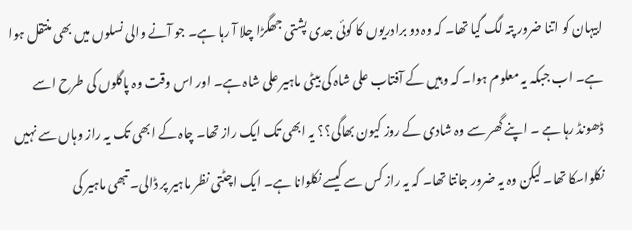ابیہان کو اتنا ضرور پتہ لگ گیا تھا۔ کہ وہ دو برادریوں کا کوئی جدی پشتی جھگڑا چلا آ رہا ہے۔ جو آنے والی نسلوں میں بھی منتقل ہوا ہے۔ اب جبکہ یہ معلوم ہوا۔ کہ وہیں کے آفتاب علی شاہ کی بیٹی ماہیر علی شاہ ہے۔ اور اس وقت وہ پاگلوں کی طرح اسے ڈھونڈ رہا ہے ۔ اپنے گھر سے وہ شادی کے روز کیون بھاگی؟؟ یہ ابھی تک ایک راز تھا۔ چاہ کے ابھی تک یہ راز وہاں سے نہیں نکلواسکا تھا۔ لیکن وہ یہ ضرور جانتا تھا۔ کہ یہ راز کس سے کیسے نکلوانا ہے۔ ایک اچٹتی نظر ماہیر پر ڈالی۔ تبھی ماہیر کی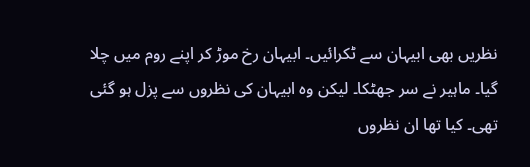نظریں بھی ابیہان سے ٹکرائیں۔ ابیہان رخ موڑ کر اپنے روم میں چلا گیا۔ ماہیر نے سر جھٹکا۔ لیکن وہ ابیہان کی نظروں سے پزل ہو گئی تھی۔ کیا تھا ان نظروں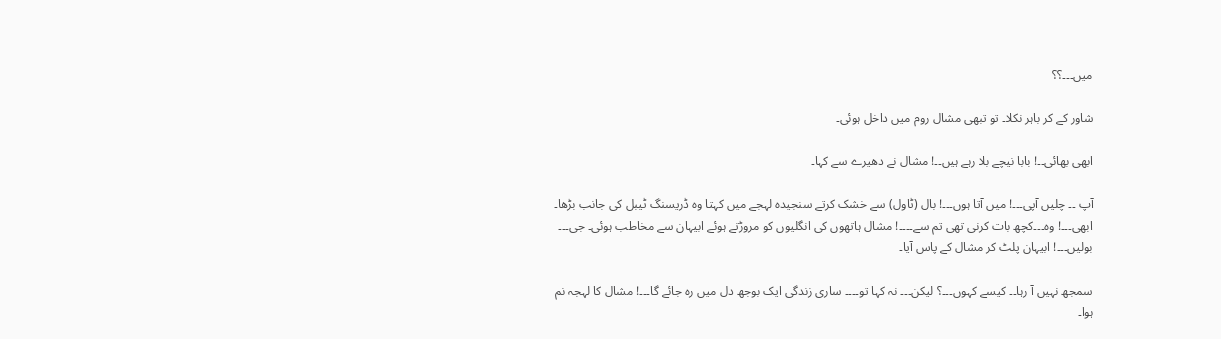میں۔۔۔؟؟

شاور کے کر باہر نکلا۔ تو تبھی مشال روم میں داخل ہوئی۔

ابھی بھائی۔۔! بابا نیچے بلا رہے ہیں۔۔! مشال نے دھیرے سے کہا۔

آپ ۔۔ چلیں آپی۔۔۔! میں آتا ہوں۔۔۔! بال (ٹاول) سے خشک کرتے سنجیدہ لہجے میں کہتا وہ ڈریسنگ ٹیبل کی جانب بڑھا۔ ابھی۔۔۔! وہ۔۔۔کچھ بات کرنی تھی تم سے۔۔۔۔! مشال ہاتھوں کی انگلیوں کو مروڑتے ہوئے ابیہان سے مخاطب ہوئی۔ جی۔۔۔ بولیں۔۔۔! ابیہان پلٹ کر مشال کے پاس آیا۔

سمجھ نہیں آ رہا۔۔ کیسے کہوں۔۔۔؟ لیکن۔۔۔ نہ کہا تو۔۔۔۔ ساری زندگی ایک بوجھ دل میں رہ جائے گا۔۔۔! مشال کا لہجہ نم ہوا۔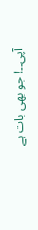آپی۔۔! جو بھی بات ہے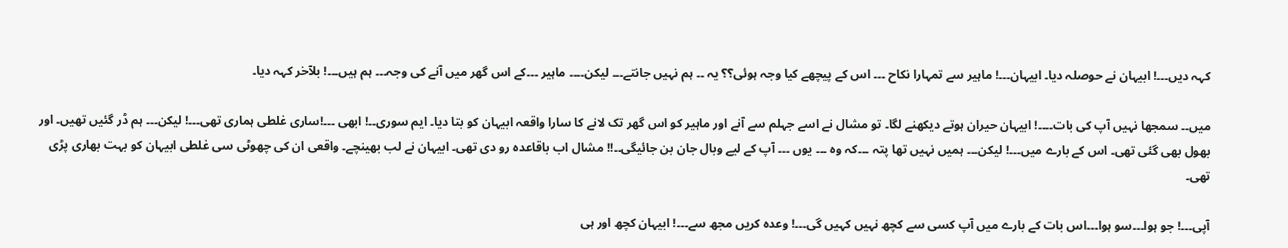کہہ دیں۔۔۔! ابیہان نے حوصلہ دیا۔ ابیہان۔۔۔! ماہیر سے تمہارا نکاح ۔۔۔ اس کے پیچھے کیا وجہ ہوئی؟؟ یہ ۔۔ ہم نہیں جانتے۔۔۔ لیکن۔۔۔۔ ماہیر ۔۔۔کے اس گھر میں آنے کی وجہ۔۔۔ ہم ہیں۔۔۔! بلآخر کہہ دیا۔

میں۔۔ سمجھا نہیں آپ کی بات۔۔۔۔! ابیہان حیران ہوتے دیکھنے لگا۔ تو مشال نے اسے جہلم سے آنے اور ماہیر کو اس گھر تک لانے کا سارا واقعہ ابیہان کو بتا دیا۔ ایم سوری۔۔! ابھی ۔۔۔!ساری غلطی ہماری تھی۔۔۔! لیکن۔۔۔ ہم ڈر گئیں تھیں۔ اور بھول بھی گئی تھی۔ اس کے بارے میں۔۔۔! لیکن۔۔۔ ہمیں نہیں تھا پتہ ۔۔۔کہ وہ ۔۔۔ یوں ۔۔۔ آپ کے لیے وبال جان بن جائیگی۔۔!! مشال اب باقاعدہ رو دی تھی۔ ابیہان نے لب بھینچے۔ واقعی ان کی چھوٹی سی غلطی ابیہان کو بہت بھاری پڑی تھی۔

آپی۔۔۔! جو ہوا۔۔۔سو ہوا۔۔۔اس بات کے بارے میں آپ کسی سے کچھ نہیں کہیں گی۔۔۔! وعدہ کریں مجھ سے۔۔۔! ابیہان کچھ اور ہی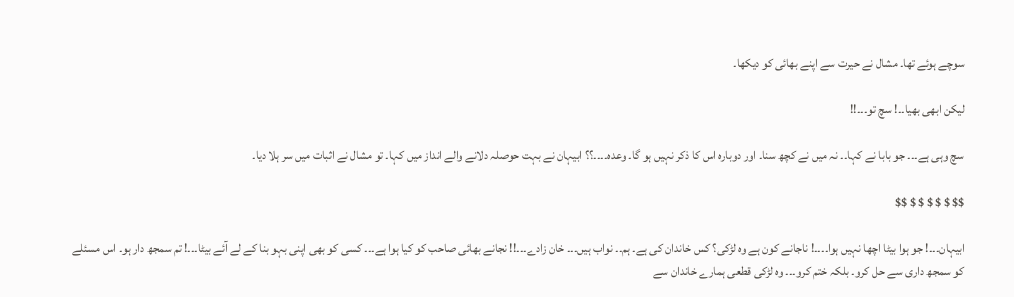سوچے ہوئے تھا۔ مشال نے حیرت سے اپنے بھائی کو دیکھا۔

لیکن ابھی بھیا۔۔! سچ تو۔۔۔!!

سچ وہی ہے۔۔۔ جو بابا نے کہا۔۔ نہ میں نے کچھ سنا۔ اور دوبارہ اس کا ذکر نہیں ہو گا۔ وعدہ۔۔۔۔؟؟ ابیہان نے بہت حوصلہ دلانے والے انداز میں کہا۔ تو مشال نے اثبات میں سر ہلا دیا۔

$$ $ $ $ $ $ $$

ابیہان۔۔۔! جو ہوا بیٹا اچھا نہیں ہوا۔۔۔۔! ناجانے کون ہے وہ لڑکی؟ کس خاندان کی ہے۔ ہم۔۔ نواب ہیں۔۔۔ خان زادے۔۔۔!! نجانے بھائی صاحب کو کیا ہوا ہے۔۔۔ کسی کو بھی اپنی بہو بنا کے لے آئے بیٹا۔۔۔! تم سمجھ دار ہو۔ اس مسئلے کو سمجھ داری سے حل کرو۔ بلکہ ختم کرو۔۔۔ وہ لڑکی قطعی ہمارے خاندان سے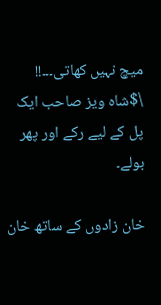میچ نہیں کھاتی۔۔۔!! \$شاہ ویز صاحب ایک پل کے لیے رکے اور پھر بولے۔

خان زادوں کے ساتھ خان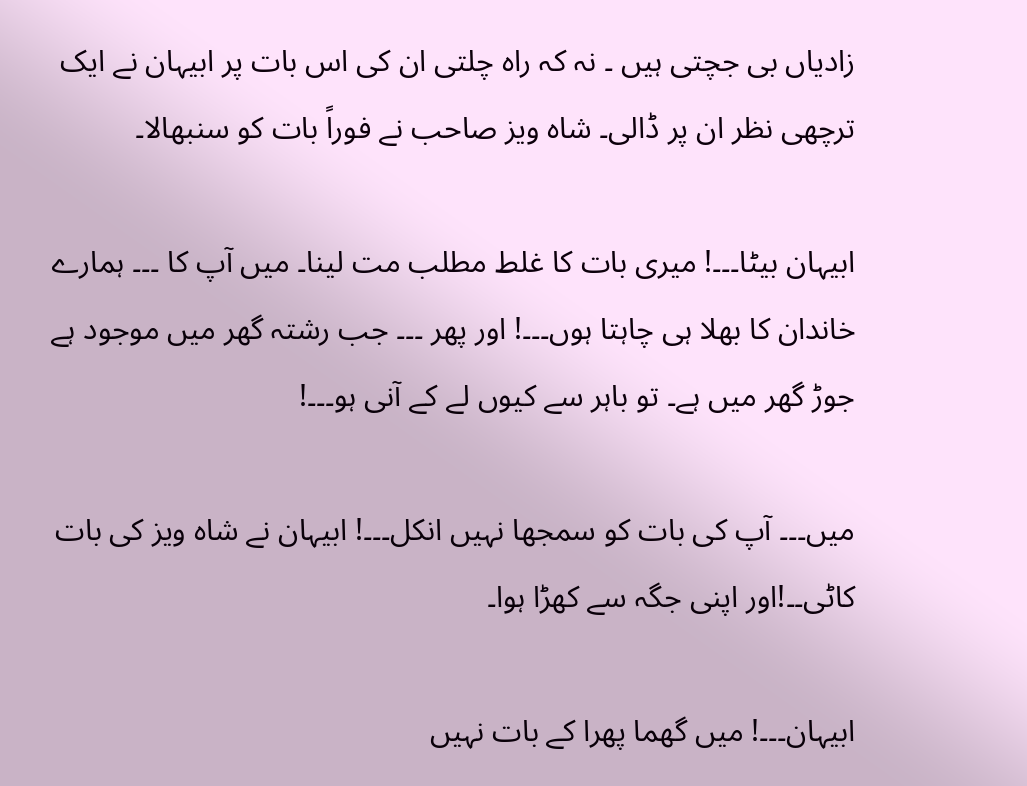زادیاں بی جچتی ہیں ۔ نہ کہ راہ چلتی ان کی اس بات پر ابیہان نے ایک ترچھی نظر ان پر ڈالی۔ شاہ ویز صاحب نے فوراً بات کو سنبھالا۔

ابیہان بیٹا۔۔۔! میری بات کا غلط مطلب مت لینا۔ میں آپ کا ۔۔۔ ہمارے خاندان کا بھلا ہی چاہتا ہوں۔۔۔! اور پھر ۔۔۔ جب رشتہ گھر میں موجود ہے جوڑ گھر میں ہے۔ تو باہر سے کیوں لے کے آنی ہو۔۔۔!

میں۔۔۔ آپ کی بات کو سمجھا نہیں انکل۔۔۔! ابیہان نے شاہ ویز کی بات کاٹی۔۔!اور اپنی جگہ سے کھڑا ہوا۔

ابیہان۔۔۔! میں گھما پھرا کے بات نہیں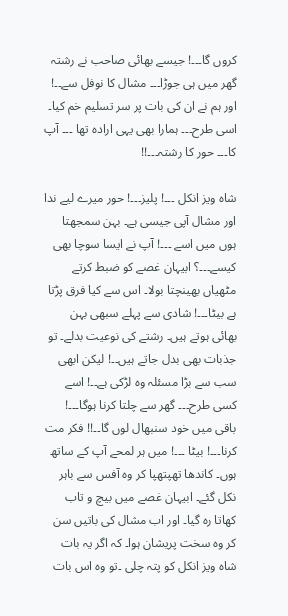کروں گا۔۔۔! جیسے بھائی صاحب نے رشتہ گھر میں ہی جوڑا۔۔۔ مشال کا نوفل سے۔۔! اور ہم نے ان کی بات پر سر تسلیم خم کیا۔ اسی طرح۔۔۔ ہمارا بھی یہی ارادہ تھا ۔۔۔ آپ کا۔۔۔ حور کا رشتہ۔۔۔!!

شاہ ویز انکل ۔۔۔! پلیز۔۔۔! حور میرے لیے ندا اور مشال آپی جیسی ہے۔ بہن سمجھتا ہوں میں اسے ۔۔۔! آپ نے ایسا سوچا بھی کیسے۔۔۔؟ ابیہان غصے کو ضبط کرتے مٹھیاں بھینچتا بولا۔ اس سے کیا فرق پڑتا ہے بیٹا۔۔۔! شادی سے پہلے سبھی بہن بھائی ہوتے ہیں۔ رشتے کی نوعیت بدلے۔ تو جذبات بھی بدل جاتے ہیں۔۔! لیکن ابھی سب سے بڑا مسئلہ وہ لڑکی ہے۔۔! اسے کسی طرح۔۔۔ گھر سے چلتا کرنا ہوگا۔۔۔! باقی میں خود سنبھال لوں گا۔۔!! فکر مت کرنا۔۔۔! بیٹا ۔۔۔! میں ہر لمحے آپ کے ساتھ ہوں۔ کاندھا تھپتھپا کر وہ آفس سے باہر نکل گئے۔ ابیہان غصے میں بیچ و تاب کھاتا رہ گیا۔ اور اب مشال کی باتیں سن کر وہ سخت پریشان ہوا۔ کہ اگر یہ بات شاہ ویز انکل کو پتہ چلی ۔تو وہ اس بات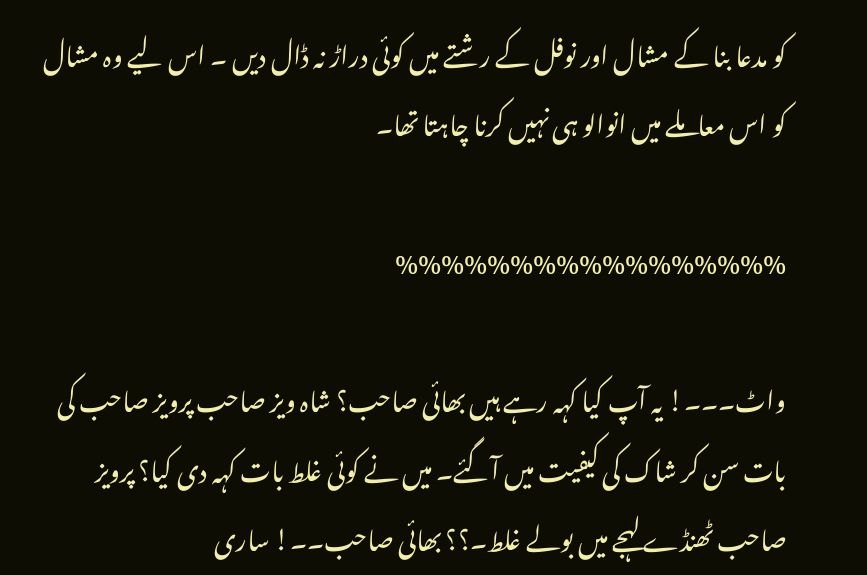کو مدعا بنا کے مشال اور نوفل کے رشتے میں کوئی دراڑ نہ ڈال دیں ۔ اس لیے وہ مشال کو اس معاملے میں انوالو ہی نہیں کرنا چاہتا تھا۔

%%%%%%%%%%%%%%%%%

واٹ۔۔۔! یہ آپ کیا کہہ رہے ہیں بھائی صاحب؟ شاہ ویز صاحب پرویز صاحب کی بات سن کر شاک کی کیفیت میں آگئے۔ میں نے کوئی غلط بات کہہ دی کیا؟ پرویز صاحب ٹھنڈے لہجے میں بولے غلط۔؟؟ بھائی صاحب۔۔! ساری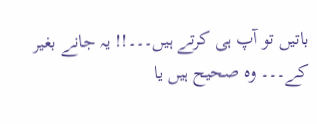باتیں تو آپ ہی کرتے ہیں۔۔۔!! یہ جانے بغیر کے۔۔۔ وہ صحیح ہیں یا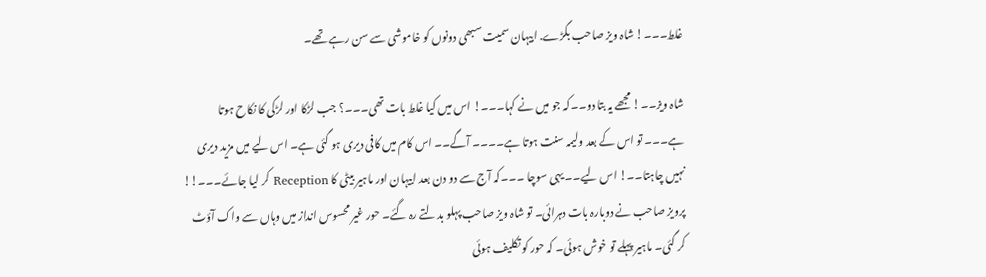غلط۔۔۔! شاہ ویز صاحب بگڑے. ابیہان سمیت سبھی دونوں کو خاموشی سے سن رہے تھے۔

شاہ ویز۔۔! مجھے یہ بتا دو۔۔کہ جو میں نے کہا۔۔۔! اس میں کیا غلط بات تھی۔۔۔؟ جب لڑکا اور لڑکی کا نکاح ہوتا ہے۔۔۔ تو اس کے بعد ولیمہ سنت ہوتا ہے۔۔۔۔ آگے۔۔ اس کام میں کافی دیری ہو گئی ہے۔ اس لیے میں مزید دیری نہیں چاہتا۔۔! اس لیے۔۔ یہی سوچا ۔۔۔کہ آج سے دو دن بعد ابیہان اور ماہیر بیٹی کا Reception کر لیا جائے۔۔۔!! پرویز صاحب نے دوبارہ بات دہرائی۔ تو شاہ ویز صاحب پہلو بدلتے رہ گئے۔ حور غیر محسوس انداز میں وہاں سے واک آؤٹ کر گئی۔ ماہیر پہلے تو خوش ہوئی۔ کہ حور کو تکلیف ہوئی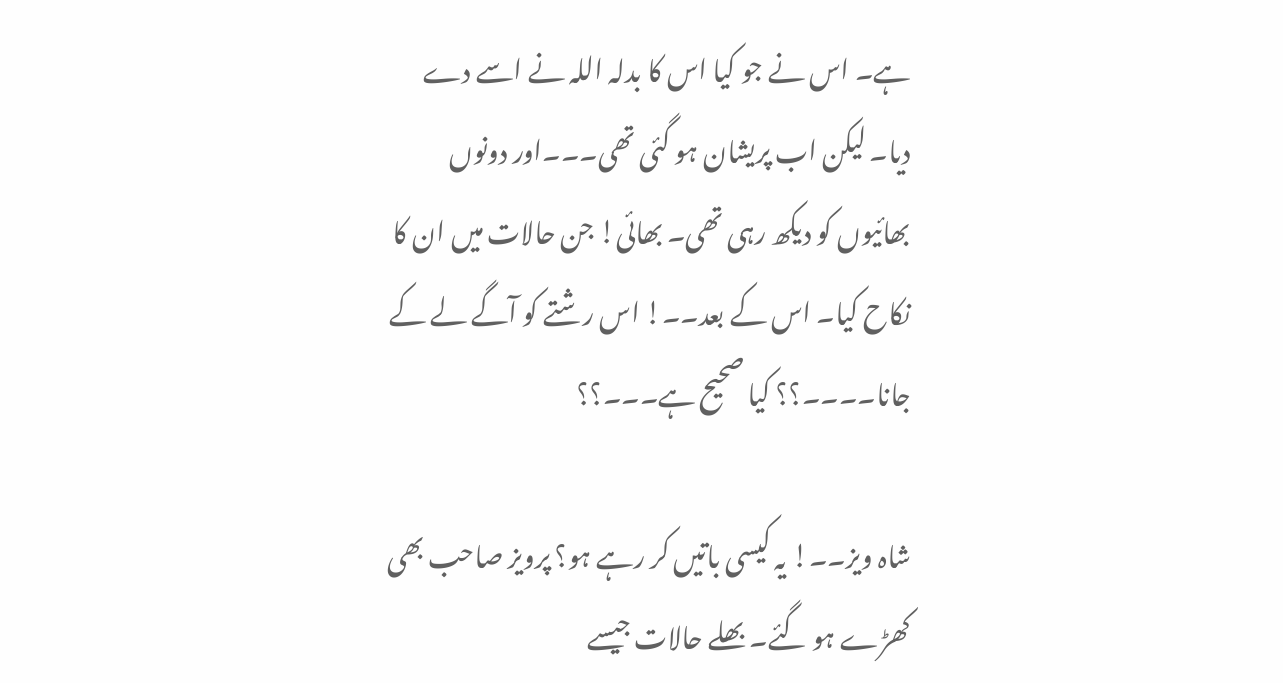ہے۔ اس نے جو کیا اس کا بدلہ اللہ نے اسے دے دیا۔ لیکن اب پریشان ہو گئی تھی۔۔۔اور دونوں بھائیوں کو دیکھ رہی تھی۔ بھائی! جن حالات میں ان کا نکاح کیا۔ اس کے بعد۔۔! اس رشتے کو آگے لے کے جانا۔۔۔۔؟؟ کیا صحیح ہے۔۔۔؟؟

شاہ ویز۔۔! یہ کیسی باتیں کر رہے ہو؟ پرویز صاحب بھی کھڑے ہو گئے۔ بھلے حالات جیسے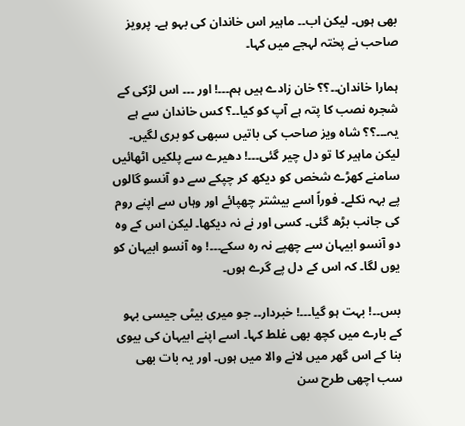بھی ہوں۔ لیکن اب۔۔ ماہیر اس خاندان کی بہو ہے۔ پرویز صاحب نے پختہ لہجے میں کہا۔

ہمارا خاندان۔۔؟؟ خان زادے ہیں ہم۔۔۔! اور ۔۔۔ اس لڑکی کے شجرہ نصب کا پتہ ہے آپ کو کیا۔۔؟ کس خاندان سے ہے یہ۔۔۔؟؟ شاہ ویز صاحب کی باتیں سبھی کو بری لگیں۔ لیکن ماہیر کا تو دل چیر گئی۔۔۔! دھیرے سے پلکیں اٹھائیں سامنے کھڑے شخص کو دیکھ کر چپکے سے دو آنسو گالوں پے بہہ نکلے۔ فوراً اسے بیشتر چھپائے اور وہاں سے اپنے روم کی جانب بڑھ گئی۔ کسی اور نے نہ دیکھا۔ لیکن اس کے وہ دو آنسو ابیہان سے چھپے نہ رہ سکے۔۔۔! وہ آنسو ابیہان کو یوں لگا۔ کہ اس کے دل پے گرے ہوں۔

بس۔۔! بہت ہو گیا۔۔۔! خبردار۔۔ جو میری بیٹی جیسی بہو کے بارے میں کچھ بھی غلط کہا۔ اسے اپنے ابیہان کی بیوی بنا کے اس گھر میں لانے والا میں ہوں۔ اور یہ بات بھی سب اچھی طرح سن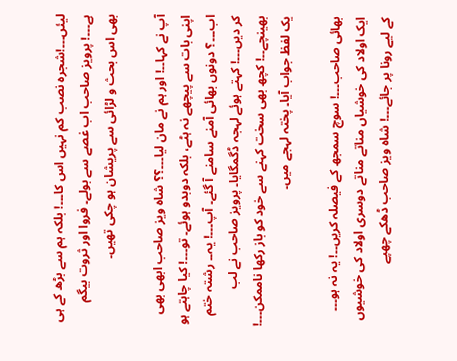لیئں۔۔۔!شجرہ نصب کم نہیں اس کا۔۔۔! بلکہ ہم سے بڑھ کے ہی ہے۔۔۔! پرویز صاحب اب غصے سے بولے۔ فروا اور ثروت بیگم بھی اس بحث و لڑائی سے پریشان ہو چکی تھیں۔

آپ نے کہا۔۔! اور ہم نے مان لیا۔۔۔؟؟ شاہ ویز صاحب ابھی بھی اپنی بات سے پیچھے نہ ہٹے، بلکہ دوبدو ہوئے۔ تو۔۔۔! کیا چاہتے ہو اب۔۔۔؟ دونوں بھائی آمنے سامنے آ گئے۔ آپ۔۔۔! یہ۔۔ رشتہ ختم کر دیں۔۔۔! کہتے ہوئے لہجہ ڈگمگایا۔ پرویز صاحب نے لب بھینچے۔۔! کچھ بھی سخت کہنے سے خود کو باز رکھا ناممکن۔۔۔! یک لفظ جواب آیا۔ پختہ لہجے میں۔

بھائی صاحب۔۔۔! سوچ سمجھ کے فیصلہ کریں۔۔! یہ نہ ہو۔۔۔ ایک اولاد کی خوشیاں مناتے مناتے دوسری اولاد کی خوشیوں کے لیے رونا پر جائے۔۔۔! شاہ ویز صاحب ڈھکے چھپے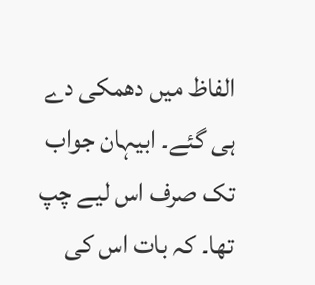الفاظ میں دھمکی دے ہی گئے۔ ابیہان جواب تک صرف اس لیے چپ تھا۔ کہ بات اس کی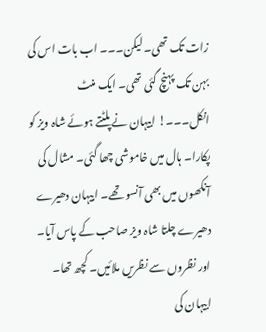زات تک تھی۔ لیکن۔۔۔ اب بات اس کی بہن تک پہنچ گئی تھی۔ ایک منٹ انکل۔۔۔! ابیہان نے پلٹتے ہوئے شاہ ویز کو پکارا۔ ہال میں خاموشی چھا گئی۔ مشال کی آنکھوں میں بھی آنسو تھے۔ ابیہان دھیرے دھیرے چلتا شاہ ویز صاحب کے پاس آیا۔ اور نظروں سے نظریں ملائیں۔ کچھ تھا۔ ابیہان کی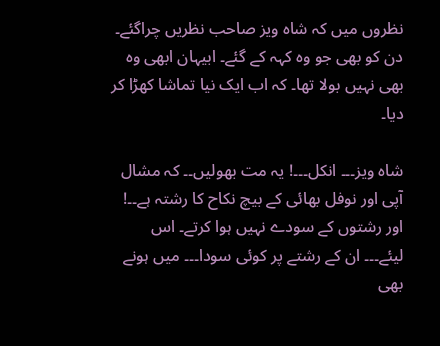نظروں میں کہ شاہ ویز صاحب نظریں چراگئے۔ دن کو بھی جو وہ کہہ کے گئے۔ ابیہان ابھی وہ بھی نہیں بولا تھا۔ کہ اب ایک نیا تماشا کھڑا کر دیا۔

شاہ ویز۔۔۔ انکل۔۔۔! یہ مت بھولیں۔۔ کہ مشال آپی اور نوفل بھائی کے بیچ نکاح کا رشتہ ہے۔۔! اور رشتوں کے سودے نہیں ہوا کرتے۔ اس لیئے۔۔۔ ان کے رشتے پر کوئی سودا۔۔۔ میں ہونے بھی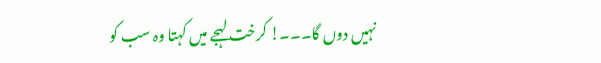نہیں دوں گا۔۔۔! کرخت لہجے میں کہتا وہ سب کو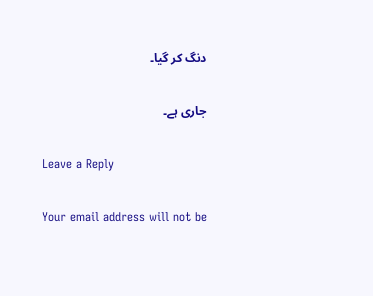دنگ کر گیا۔

جاری ہے۔

Leave a Reply

Your email address will not be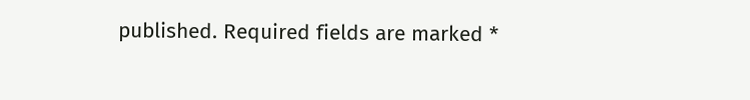published. Required fields are marked *